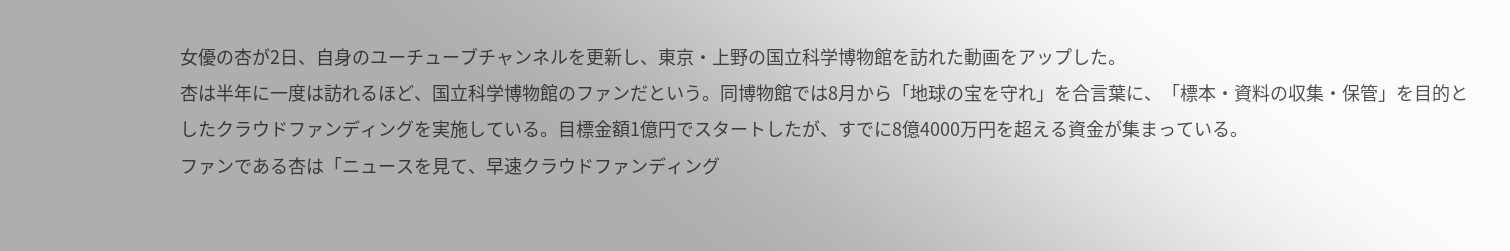女優の杏が2日、自身のユーチューブチャンネルを更新し、東京・上野の国立科学博物館を訪れた動画をアップした。
杏は半年に一度は訪れるほど、国立科学博物館のファンだという。同博物館では8月から「地球の宝を守れ」を合言葉に、「標本・資料の収集・保管」を目的としたクラウドファンディングを実施している。目標金額1億円でスタートしたが、すでに8億4000万円を超える資金が集まっている。
ファンである杏は「ニュースを見て、早速クラウドファンディング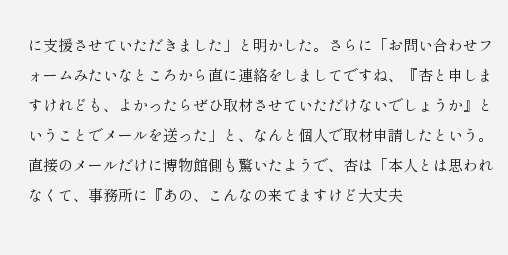に支援させていただきました」と明かした。さらに「お問い合わせフォームみたいなところから直に連絡をしましてですね、『杏と申しますけれども、よかったらぜひ取材させていただけないでしょうか』ということでメールを送った」と、なんと個人で取材申請したという。
直接のメールだけに博物館側も驚いたようで、杏は「本人とは思われなくて、事務所に『あの、こんなの来てますけど大丈夫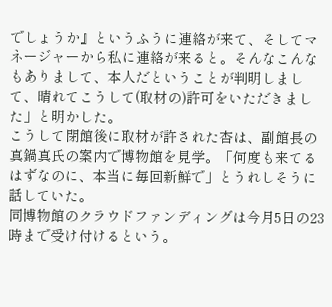でしょうか』というふうに連絡が来て、そしてマネージャーから私に連絡が来ると。そんなこんなもありまして、本人だということが判明しまして、晴れてこうして(取材の)許可をいただきました」と明かした。
こうして閉館後に取材が許された杏は、副館長の真鍋真氏の案内で博物館を見学。「何度も来てるはずなのに、本当に毎回新鮮で」とうれしそうに話していた。
同博物館のクラウドファンディングは今月5日の23時まで受け付けるという。